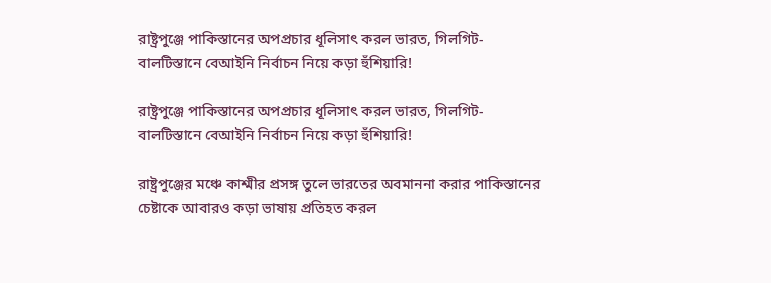রাষ্ট্রপুঞ্জে পাকিস্তানের অপপ্রচার ধূলিসাৎ করল ভারত, গিলগিট-বালটিস্তানে বেআইনি নির্বাচন নিয়ে কড়া হুঁশিয়ারি!

রাষ্ট্রপুঞ্জে পাকিস্তানের অপপ্রচার ধূলিসাৎ করল ভারত, গিলগিট-বালটিস্তানে বেআইনি নির্বাচন নিয়ে কড়া হুঁশিয়ারি!

রাষ্ট্রপুঞ্জের মঞ্চে কাশ্মীর প্রসঙ্গ তুলে ভারতের অবমাননা করার পাকিস্তানের চেষ্টাকে আবারও কড়া ভাষায় প্রতিহত করল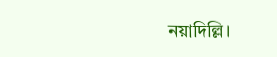নয়াদিল্লি।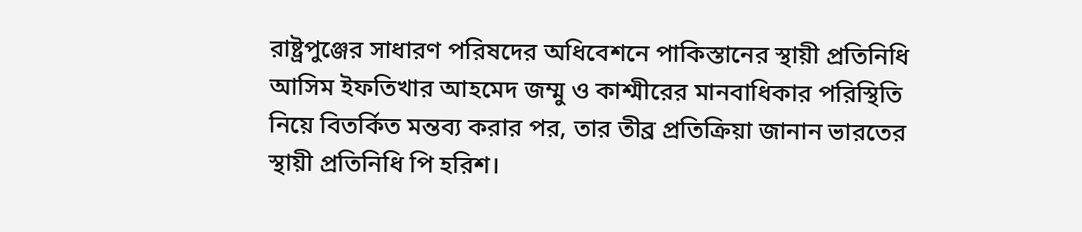রাষ্ট্রপুঞ্জের সাধারণ পরিষদের অধিবেশনে পাকিস্তানের স্থায়ী প্রতিনিধি আসিম ইফতিখার আহমেদ জম্মু ও কাশ্মীরের মানবাধিকার পরিস্থিতি নিয়ে বিতর্কিত মন্তব্য করার পর, তার তীব্র প্রতিক্রিয়া জানান ভারতের স্থায়ী প্রতিনিধি পি হরিশ।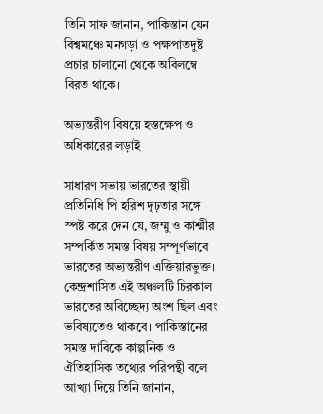তিনি সাফ জানান, পাকিস্তান যেন বিশ্বমঞ্চে মনগড়া ও পক্ষপাতদুষ্ট প্রচার চালানো থেকে অবিলম্বে বিরত থাকে।

অভ্যন্তরীণ বিষয়ে হস্তক্ষেপ ও অধিকারের লড়াই

সাধারণ সভায় ভারতের স্থায়ী প্রতিনিধি পি হরিশ দৃঢ়তার সঙ্গে স্পষ্ট করে দেন যে, জম্মু ও কাশ্মীর সম্পর্কিত সমস্ত বিষয় সম্পূর্ণভাবে ভারতের অভ্যন্তরীণ এক্তিয়ারভুক্ত। কেন্দ্রশাসিত এই অঞ্চলটি চিরকাল ভারতের অবিচ্ছেদ্য অংশ ছিল এবং ভবিষ্যতেও থাকবে। পাকিস্তানের সমস্ত দাবিকে কাল্পনিক ও ঐতিহাসিক তথ্যের পরিপন্থী বলে আখ্যা দিয়ে তিনি জানান,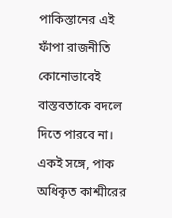পাকিস্তানের এই ফাঁপা রাজনীতি কোনোভাবেই বাস্তবতাকে বদলে দিতে পারবে না। একই সঙ্গে, পাক অধিকৃত কাশ্মীরের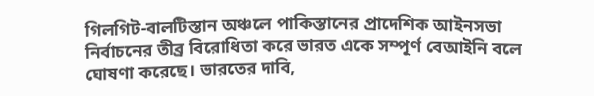গিলগিট-বালটিস্তান অঞ্চলে পাকিস্তানের প্রাদেশিক আইনসভা নির্বাচনের তীব্র বিরোধিতা করে ভারত একে সম্পূর্ণ বেআইনি বলে ঘোষণা করেছে। ভারতের দাবি,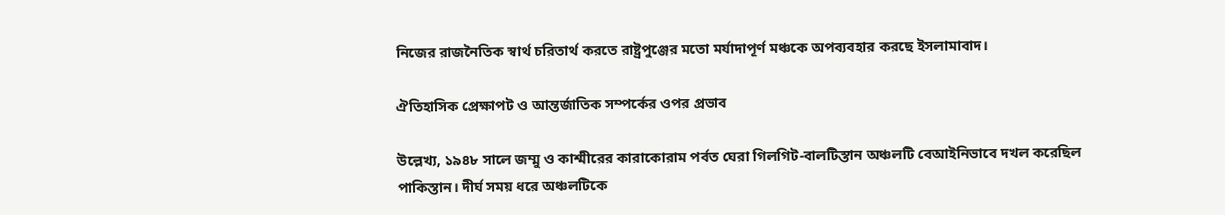নিজের রাজনৈতিক স্বার্থ চরিতার্থ করতে রাষ্ট্রপুঞ্জের মতো মর্যাদাপূর্ণ মঞ্চকে অপব্যবহার করছে ইসলামাবাদ।

ঐতিহাসিক প্রেক্ষাপট ও আন্তর্জাতিক সম্পর্কের ওপর প্রভাব

উল্লেখ্য, ১৯৪৮ সালে জম্মু ও কাশ্মীরের কারাকোরাম পর্বত ঘেরা গিলগিট-বালটিস্তান অঞ্চলটি বেআইনিভাবে দখল করেছিল পাকিস্তান। দীর্ঘ সময় ধরে অঞ্চলটিকে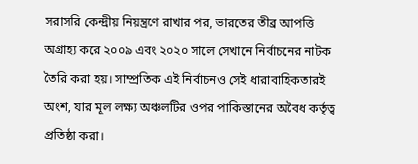সরাসরি কেন্দ্রীয় নিয়ন্ত্রণে রাখার পর, ভারতের তীব্র আপত্তি অগ্রাহ্য করে ২০০৯ এবং ২০২০ সালে সেখানে নির্বাচনের নাটক তৈরি করা হয়। সাম্প্রতিক এই নির্বাচনও সেই ধারাবাহিকতারই অংশ, যার মূল লক্ষ্য অঞ্চলটির ওপর পাকিস্তানের অবৈধ কর্তৃত্ব প্রতিষ্ঠা করা।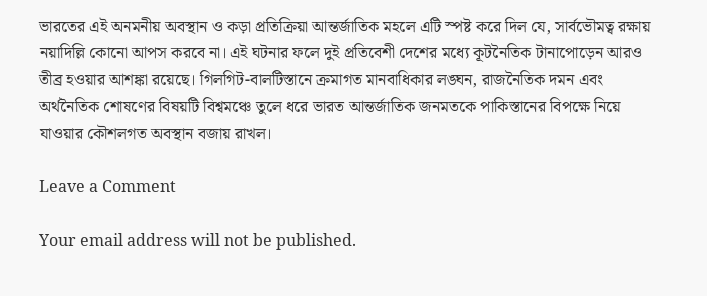ভারতের এই অনমনীয় অবস্থান ও কড়া প্রতিক্রিয়া আন্তর্জাতিক মহলে এটি স্পষ্ট করে দিল যে, সার্বভৌমত্ব রক্ষায় নয়াদিল্লি কোনো আপস করবে না। এই ঘটনার ফলে দুই প্রতিবেশী দেশের মধ্যে কূটনৈতিক টানাপোড়েন আরও তীব্র হওয়ার আশঙ্কা রয়েছে। গিলগিট-বালটিস্তানে ক্রমাগত মানবাধিকার লঙ্ঘন, রাজনৈতিক দমন এবং অর্থনৈতিক শোষণের বিষয়টি বিশ্বমঞ্চে তুলে ধরে ভারত আন্তর্জাতিক জনমতকে পাকিস্তানের বিপক্ষে নিয়ে যাওয়ার কৌশলগত অবস্থান বজায় রাখল।

Leave a Comment

Your email address will not be published.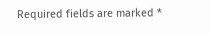Required fields are marked *